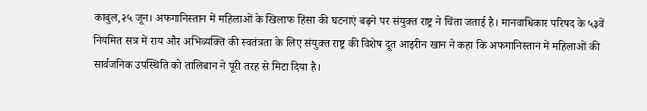काबुल,२५ जून। अफगानिस्तान में महिलाओं के खिलाफ हिंसा की घटनाएं बढ़ने पर संयुक्त राष्ट्र ने चिंता जताई है। मानवाधिकार परिषद के ५३वें नियमित सत्र में राय और अभिव्यक्ति की स्वतंत्रता के लिए संयुक्त राष्ट्र की विशेष दूत आइरीन खान ने कहा कि अफगानिस्तान में महिलाओं की सार्वजनिक उपस्थिति को तालिबान ने पूरी तरह से मिटा दिया है।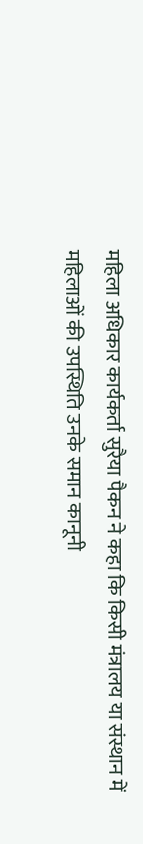महिला अधिकार कार्यकर्ता सुरैया पैकन ने कहा कि किसी मंत्रालय या संस्थान में महिलाओं की उपस्थिति उनके समान कानूनी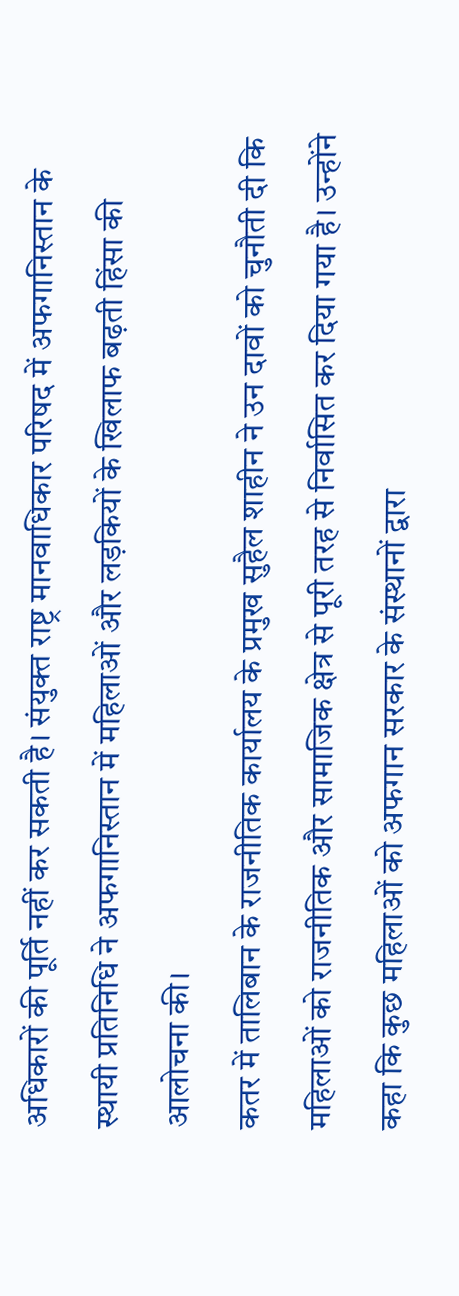अधिकारों की पूर्ति नहीं कर सकती है। संयुक्त राष्ट्र मानवाधिकार परिषद में अफगानिस्तान के स्थायी प्रतिनिधि ने अफगानिस्तान में महिलाओं और लड़कियों के खिलाफ बढ़ती हिंसा की आलोचना की।
कतर में तालिबान के राजनीतिक कार्यालय के प्रमुख सुहैल शाहीन ने उन दावों को चुनौती दी कि महिलाओं को राजनीतिक और सामाजिक क्षेत्र से पूरी तरह से निर्वासित कर दिया गया है। उन्होंने कहा कि कुछ महिलाओं को अफगान सरकार के संस्थानों द्वारा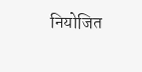नियोजित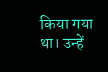किया गया था। उन्हें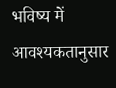भविष्य में आवश्यकतानुसार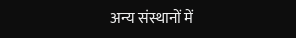अन्य संस्थानों में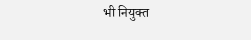भी नियुक्त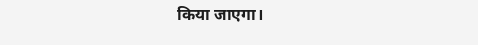किया जाएगा।